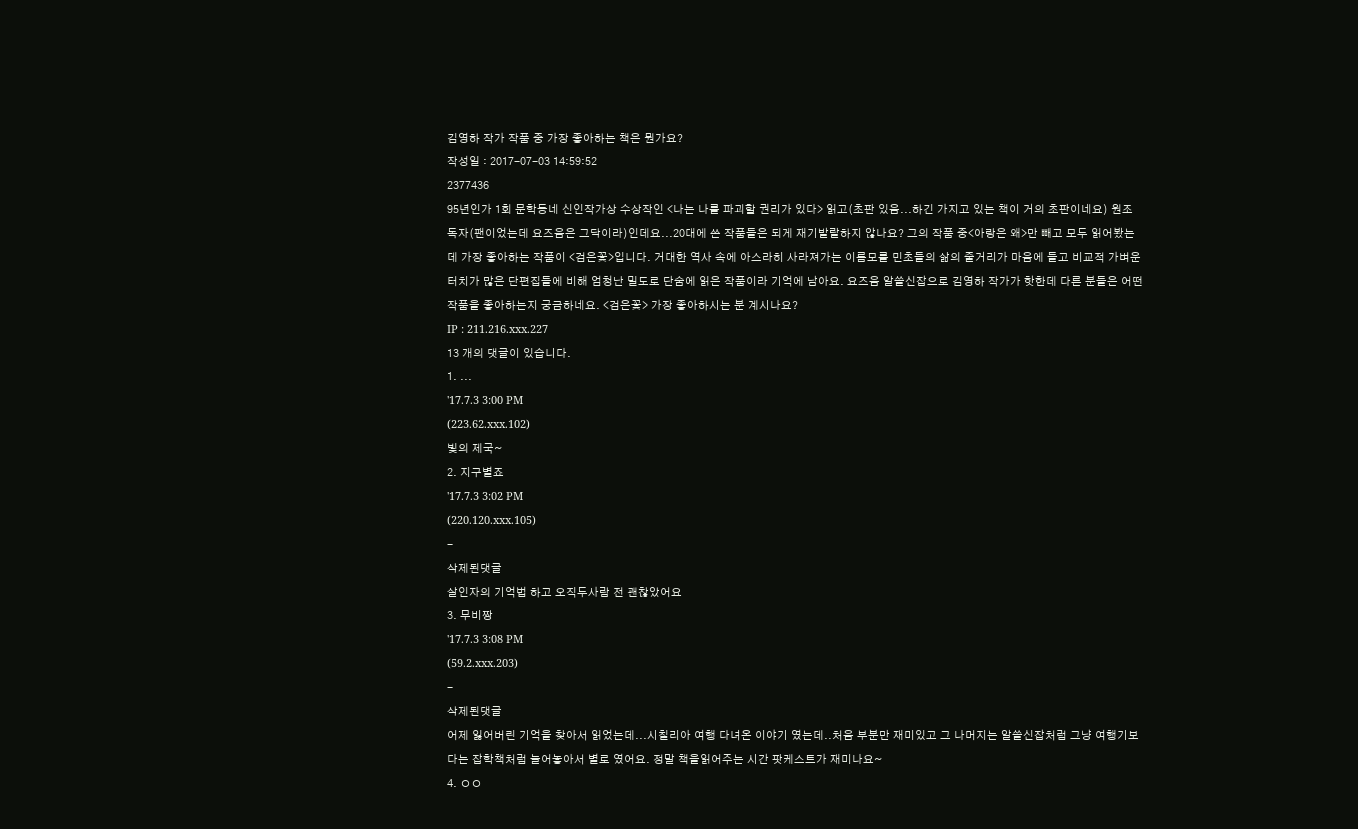김영하 작가 작품 중 가장 좋아하는 책은 뭔가요?
작성일 : 2017-07-03 14:59:52
2377436
95년인가 1회 문학동네 신인작가상 수상작인 <나는 나를 파괴할 권리가 있다> 읽고(초판 있음...하긴 가지고 있는 책이 거의 초판이네요) 원조 독자(팬이었는데 요즈음은 그닥이라)인데요...20대에 쓴 작품들은 되게 재기발랄하지 않나요? 그의 작품 중<아랑은 왜>만 빼고 모두 읽어봤는데 가장 좋아하는 작품이 <검은꽃>입니다. 거대한 역사 속에 아스라히 사라져가는 이름모를 민초들의 삶의 줄거리가 마음에 들고 비교적 가벼운 터치가 많은 단편집들에 비해 엄청난 밀도로 단숨에 읽은 작품이라 기억에 남아요. 요즈음 알쓸신잡으로 김영하 작가가 핫한데 다른 분들은 어떤 작품을 좋아하는지 궁금하네요. <검은꽃> 가장 좋아하시는 분 계시나요?
IP : 211.216.xxx.227
13 개의 댓글이 있습니다.
1. ...
'17.7.3 3:00 PM
(223.62.xxx.102)
빛의 제국~
2. 지구별죠
'17.7.3 3:02 PM
(220.120.xxx.105)
-
삭제된댓글
살인자의 기억법 하고 오직두사람 전 괜찮았어요
3. 무비짱
'17.7.3 3:08 PM
(59.2.xxx.203)
-
삭제된댓글
어제 잃어버린 기억을 찾아서 읽었는데...시칠리아 여행 다녀온 이야기 였는데..처음 부분만 재미있고 그 나머지는 알쓸신잡처럼 그냥 여행기보다는 잡학책처럼 늘어놓아서 별로 였어요. 정말 책을읽어주는 시간 팟케스트가 재미나요~
4. ㅇㅇ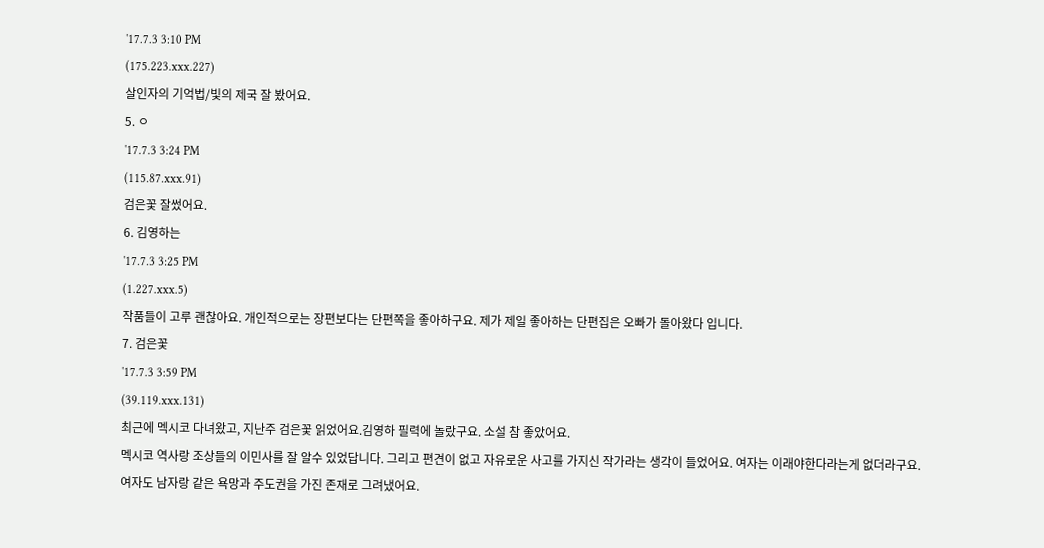'17.7.3 3:10 PM
(175.223.xxx.227)
살인자의 기억법/빛의 제국 잘 봤어요.
5. ㅇ
'17.7.3 3:24 PM
(115.87.xxx.91)
검은꽃 잘썼어요.
6. 김영하는
'17.7.3 3:25 PM
(1.227.xxx.5)
작품들이 고루 괜찮아요. 개인적으로는 장편보다는 단편쪽을 좋아하구요. 제가 제일 좋아하는 단편집은 오빠가 돌아왔다 입니다.
7. 검은꽃
'17.7.3 3:59 PM
(39.119.xxx.131)
최근에 멕시코 다녀왔고, 지난주 검은꽃 읽었어요.김영하 필력에 놀랐구요. 소설 참 좋았어요.
멕시코 역사랑 조상들의 이민사를 잘 알수 있었답니다. 그리고 편견이 없고 자유로운 사고를 가지신 작가라는 생각이 들었어요. 여자는 이래야한다라는게 없더라구요. 여자도 남자랑 같은 욕망과 주도권을 가진 존재로 그려냈어요.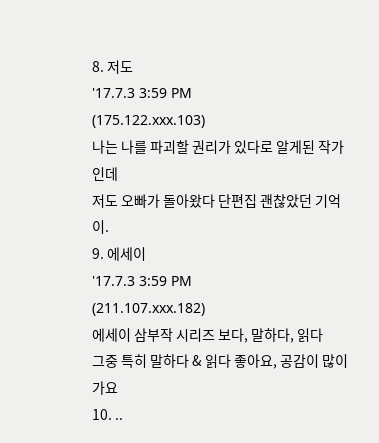8. 저도
'17.7.3 3:59 PM
(175.122.xxx.103)
나는 나를 파괴할 권리가 있다로 알게된 작가인데
저도 오빠가 돌아왔다 단편집 괜찮았던 기억이.
9. 에세이
'17.7.3 3:59 PM
(211.107.xxx.182)
에세이 삼부작 시리즈 보다, 말하다, 읽다
그중 특히 말하다 & 읽다 좋아요, 공감이 많이 가요
10. ..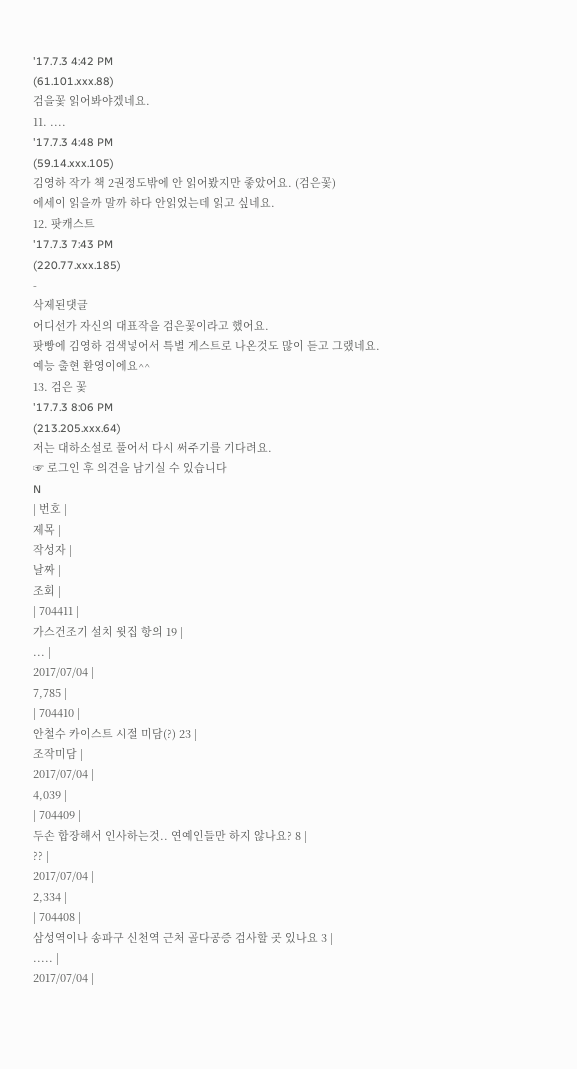'17.7.3 4:42 PM
(61.101.xxx.88)
검을꽃 읽어봐야겠네요.
11. ....
'17.7.3 4:48 PM
(59.14.xxx.105)
김영하 작가 책 2권정도밖에 안 읽어봤지만 좋았어요. (검은꽃)
에세이 읽을까 말까 하다 안읽었는데 읽고 싶네요.
12. 팟캐스트
'17.7.3 7:43 PM
(220.77.xxx.185)
-
삭제된댓글
어디선가 자신의 대표작을 검은꽃이라고 했어요.
팟빵에 김영하 검색넣어서 특별 게스트로 나온것도 많이 듣고 그랬네요.
예능 출현 환영이에요^^
13. 검은 꽃
'17.7.3 8:06 PM
(213.205.xxx.64)
저는 대하소설로 풀어서 다시 써주기를 기다려요.
☞ 로그인 후 의견을 남기실 수 있습니다
N
| 번호 |
제목 |
작성자 |
날짜 |
조회 |
| 704411 |
가스건조기 설치 윗집 항의 19 |
... |
2017/07/04 |
7,785 |
| 704410 |
안철수 카이스트 시절 미담(?) 23 |
조작미담 |
2017/07/04 |
4,039 |
| 704409 |
두손 합장해서 인사하는것.. 연예인들만 하지 않나요? 8 |
?? |
2017/07/04 |
2,334 |
| 704408 |
삼성역이나 송파구 신천역 근처 골다공증 검사할 곳 있나요 3 |
..... |
2017/07/04 |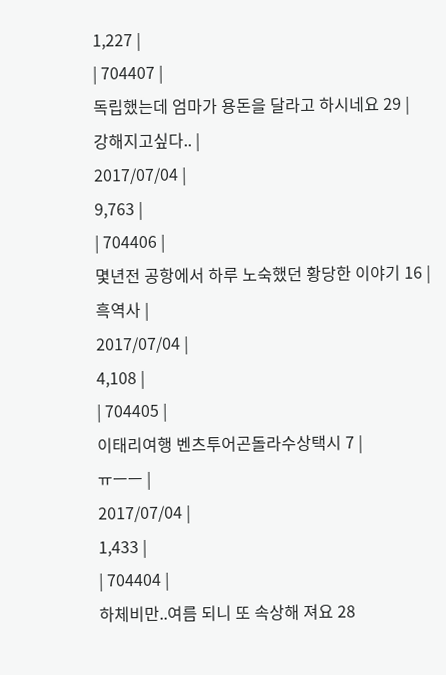1,227 |
| 704407 |
독립했는데 엄마가 용돈을 달라고 하시네요 29 |
강해지고싶다.. |
2017/07/04 |
9,763 |
| 704406 |
몇년전 공항에서 하루 노숙했던 황당한 이야기 16 |
흑역사 |
2017/07/04 |
4,108 |
| 704405 |
이태리여행 벤츠투어곤돌라수상택시 7 |
ㅠㅡㅡ |
2017/07/04 |
1,433 |
| 704404 |
하체비만..여름 되니 또 속상해 져요 28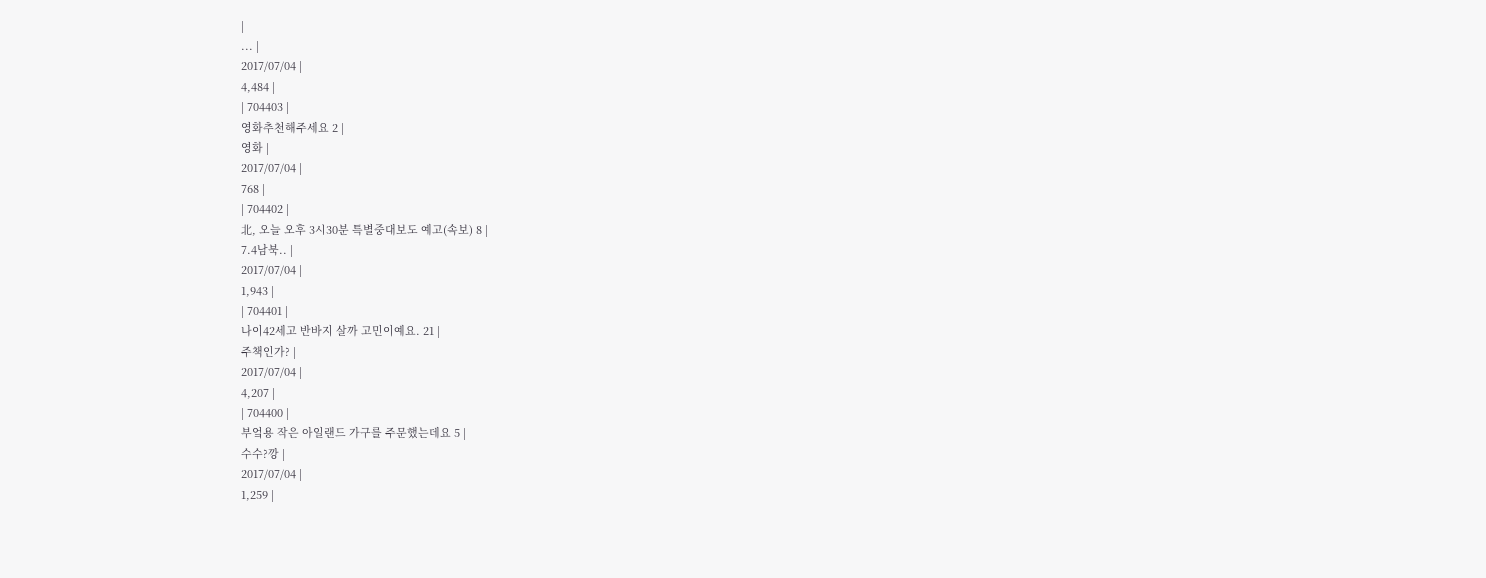|
... |
2017/07/04 |
4,484 |
| 704403 |
영화추천해주세요 2 |
영화 |
2017/07/04 |
768 |
| 704402 |
北, 오늘 오후 3시30분 특별중대보도 예고(속보) 8 |
7.4남북.. |
2017/07/04 |
1,943 |
| 704401 |
나이42세고 반바지 살까 고민이예요. 21 |
주책인가? |
2017/07/04 |
4,207 |
| 704400 |
부엌용 작은 아일랜드 가구를 주문했는데요 5 |
수수?깡 |
2017/07/04 |
1,259 |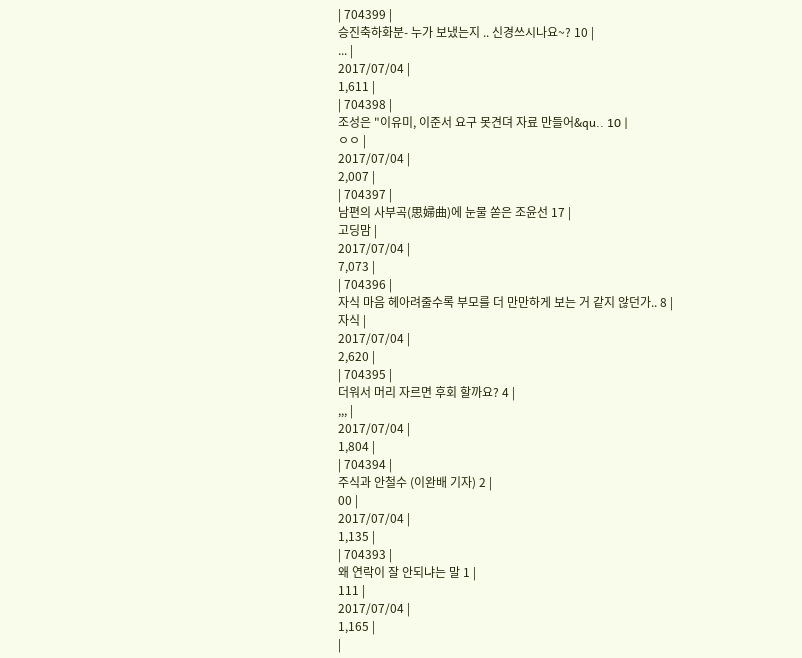| 704399 |
승진축하화분- 누가 보냈는지 .. 신경쓰시나요~? 10 |
... |
2017/07/04 |
1,611 |
| 704398 |
조성은 "이유미, 이준서 요구 못견뎌 자료 만들어&qu.. 10 |
ㅇㅇ |
2017/07/04 |
2,007 |
| 704397 |
남편의 사부곡(思婦曲)에 눈물 쏟은 조윤선 17 |
고딩맘 |
2017/07/04 |
7,073 |
| 704396 |
자식 마음 헤아려줄수록 부모를 더 만만하게 보는 거 같지 않던가.. 8 |
자식 |
2017/07/04 |
2,620 |
| 704395 |
더워서 머리 자르면 후회 할까요? 4 |
,,, |
2017/07/04 |
1,804 |
| 704394 |
주식과 안철수 (이완배 기자) 2 |
00 |
2017/07/04 |
1,135 |
| 704393 |
왜 연락이 잘 안되냐는 말 1 |
111 |
2017/07/04 |
1,165 |
|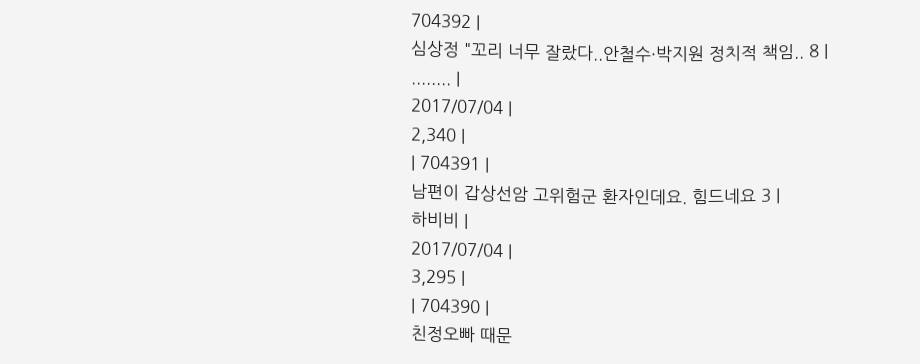704392 |
심상정 "꼬리 너무 잘랐다..안철수·박지원 정치적 책임.. 8 |
........ |
2017/07/04 |
2,340 |
| 704391 |
남편이 갑상선암 고위험군 환자인데요. 힘드네요 3 |
하비비 |
2017/07/04 |
3,295 |
| 704390 |
친정오빠 때문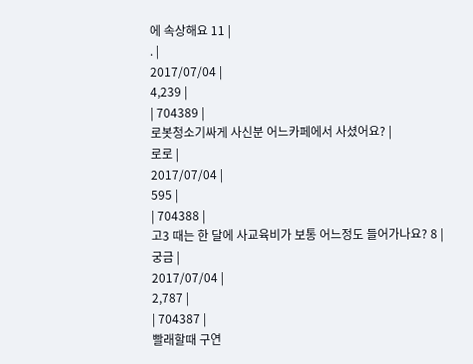에 속상해요 11 |
. |
2017/07/04 |
4,239 |
| 704389 |
로봇청소기싸게 사신분 어느카페에서 사셨어요? |
로로 |
2017/07/04 |
595 |
| 704388 |
고3 때는 한 달에 사교육비가 보통 어느정도 들어가나요? 8 |
궁금 |
2017/07/04 |
2,787 |
| 704387 |
빨래할때 구연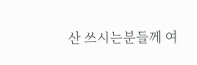산 쓰시는분들께 여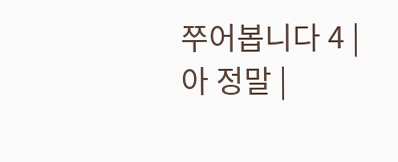쭈어봅니다 4 |
아 정말 |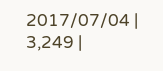2017/07/04 |
3,249 |